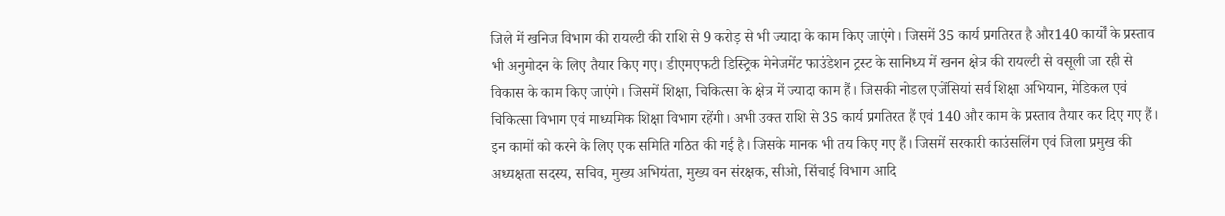जिले में खनिज विभाग की रायल्टी की राशि से 9 करोड़ से भी ज्यादा के काम किए जाएंगे। जिसमें 35 कार्य प्रगतिरत है और140 कार्यों के प्रस्ताव भी अनुमोदन के लिए तैयार किए गए। डीएमएफटी डिस्ट्रिक मेनेजमेंट फाउंडेशन ट्रस्ट के सानिध्य में खनन क्षेत्र की रायल्टी से वसूली जा रही से विकास के काम किए जाएंगे। जिसमें शिक्षा, चिकित्सा के क्षेत्र में ज्यादा काम हैं। जिसकी नोडल एजेंसियां सर्व शिक्षा अभियान, मेडिकल एवं चिकित्सा विभाग एवं माध्यमिक शिक्षा विभाग रहेंगी। अभी उक्त राशि से 35 कार्य प्रगतिरत हैं एवं 140 और काम के प्रस्ताव तैयार कर दिए गए हैं। इन कामों को करने के लिए एक समिति गठित की गई है। जिसके मानक भी तय किए गए हैं। जिसमें सरकारी काउंसलिंग एवं जिला प्रमुख की अध्यक्षता सदस्य, सचिव, मुख्य अभियंता, मुख्य वन संरक्षक, सीओ, सिंचाई विभाग आदि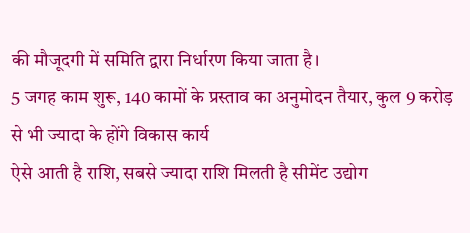की मौजूदगी में समिति द्वारा निर्धारण किया जाता है।
5 जगह काम शुरू, 140 कामों के प्रस्ताव का अनुमोदन तैयार, कुल 9 करोड़ से भी ज्यादा के होंगे विकास कार्य
ऐसे आती है राशि, सबसे ज्यादा राशि मिलती है सीमेंट उद्योग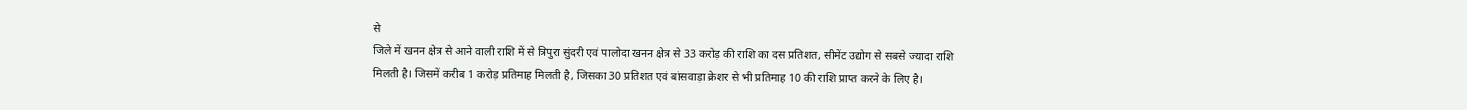से
जिले में खनन क्षेत्र से आने वाली राशि में से त्रिपुरा सुंदरी एवं पालोदा खनन क्षेत्र से 33 करोड़ की राशि का दस प्रतिशत, सीमेंट उद्योग से सबसे ज्यादा राशि मिलती है। जिसमें करीब 1 करोड़ प्रतिमाह मिलती है, जिसका 30 प्रतिशत एवं बांसवाड़ा क्रेशर से भी प्रतिमाह 10 की राशि प्राप्त करने के लिए है।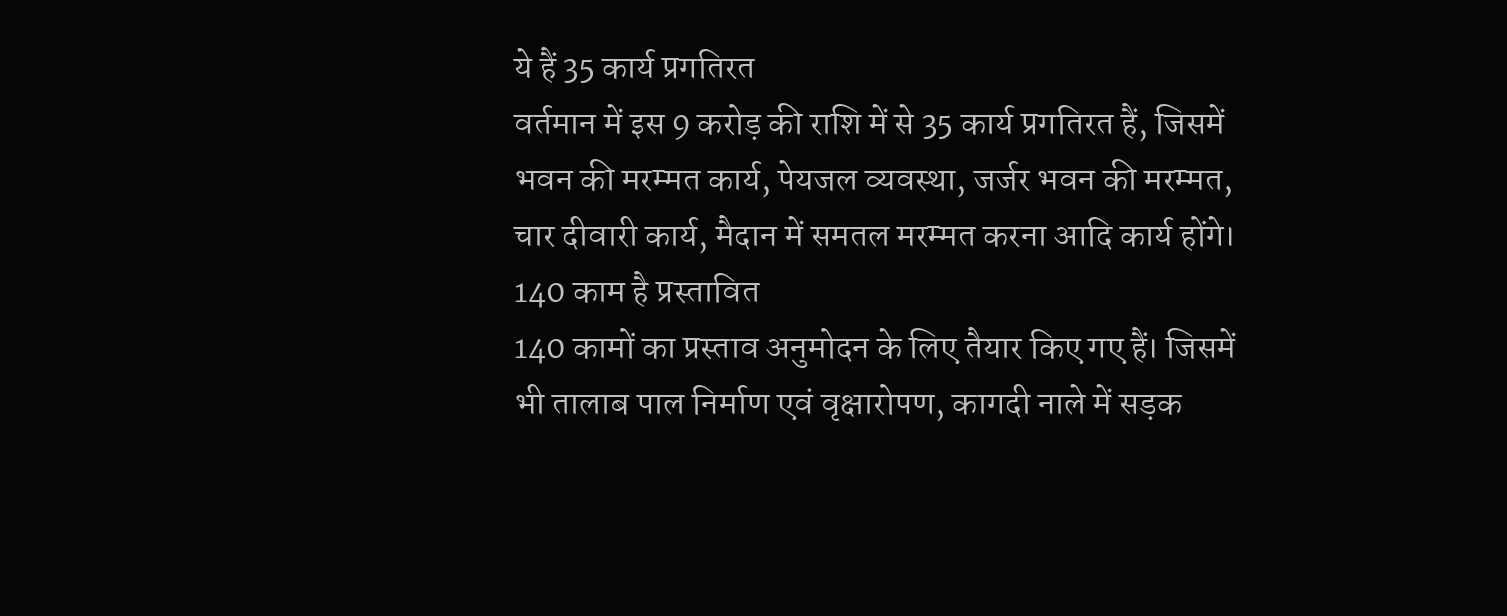ये हैं 35 कार्य प्रगतिरत
वर्तमान में इस 9 करोड़ की राशि में से 35 कार्य प्रगतिरत हैं, जिसमें भवन की मरम्मत कार्य, पेयजल व्यवस्था, जर्जर भवन की मरम्मत, चार दीवारी कार्य, मैदान में समतल मरम्मत करना आदि कार्य होंगे।
140 काम है प्रस्तावित
140 कामों का प्रस्ताव अनुमोदन के लिए तैयार किए गए हैं। जिसमें भी तालाब पाल निर्माण एवं वृक्षारोपण, कागदी नाले में सड़क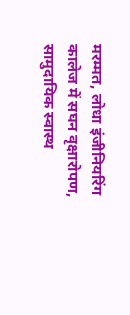मरम्मत, लोधा इंजीनियरिंग कालेज में सघन वृक्षारोपण, सामुदायिक स्वास्थ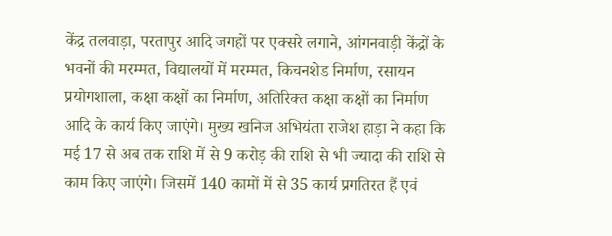केंद्र तलवाड़ा, परतापुर आदि जगहों पर एक्सरे लगाने, आंगनवाड़ी केंद्रों के भवनों की मरम्मत, विद्यालयों में मरम्मत, किचनशेड निर्माण, रसायन प्रयोगशाला, कक्षा कक्षों का निर्माण, अतिरिक्त कक्षा कक्षों का निर्माण आदि के कार्य किए जाएंगे। मुख्य खनिज अभियंता राजेश हाड़ा ने कहा कि मई 17 से अब तक राशि में से 9 करोड़ की राशि से भी ज्यादा की राशि से काम किए जाएंगे। जिसमें 140 कामों में से 35 कार्य प्रगतिरत हैं एवं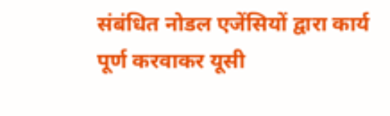संबंधित नोडल एजेंसियों द्वारा कार्य पूर्ण करवाकर यूसी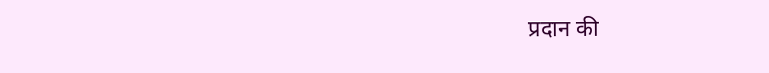प्रदान की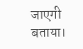जाएगी बताया।